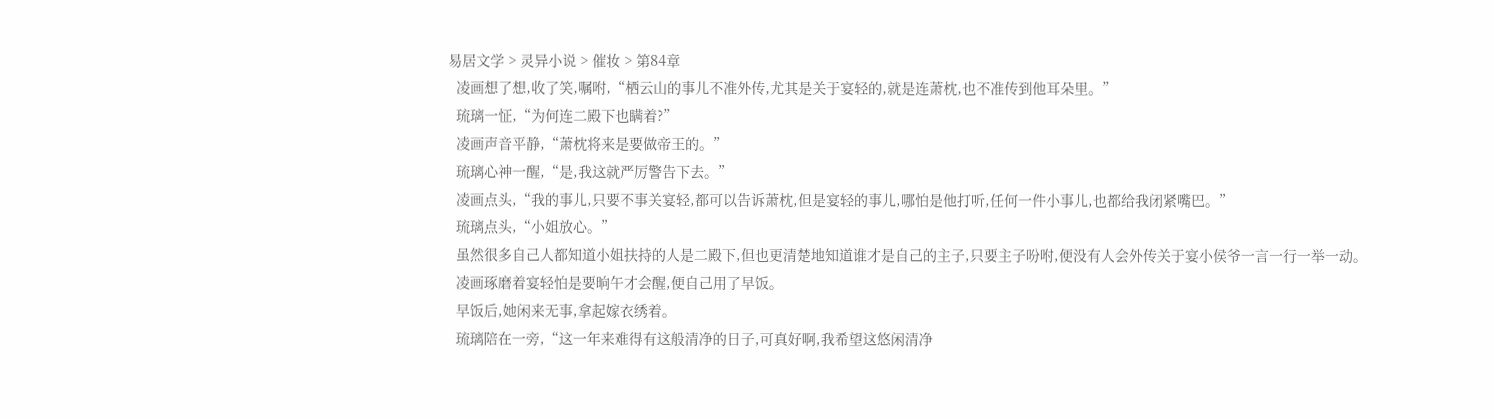易居文学 > 灵异小说 > 催妆 > 第84章
  凌画想了想,收了笑,嘱咐,“栖云山的事儿不准外传,尤其是关于宴轻的,就是连萧枕,也不准传到他耳朵里。”
  琉璃一怔,“为何连二殿下也瞒着?”
  凌画声音平静,“萧枕将来是要做帝王的。”
  琉璃心神一醒,“是,我这就严厉警告下去。”
  凌画点头,“我的事儿,只要不事关宴轻,都可以告诉萧枕,但是宴轻的事儿,哪怕是他打听,任何一件小事儿,也都给我闭紧嘴巴。”
  琉璃点头,“小姐放心。”
  虽然很多自己人都知道小姐扶持的人是二殿下,但也更清楚地知道谁才是自己的主子,只要主子吩咐,便没有人会外传关于宴小侯爷一言一行一举一动。
  凌画琢磨着宴轻怕是要晌午才会醒,便自己用了早饭。
  早饭后,她闲来无事,拿起嫁衣绣着。
  琉璃陪在一旁,“这一年来难得有这般清净的日子,可真好啊,我希望这悠闲清净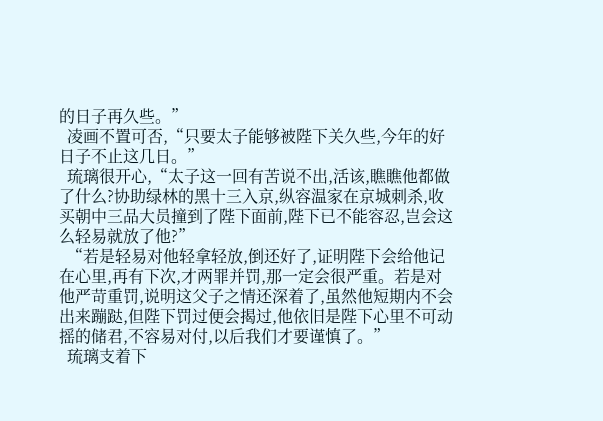的日子再久些。”
  凌画不置可否,“只要太子能够被陛下关久些,今年的好日子不止这几日。”
  琉璃很开心,“太子这一回有苦说不出,活该,瞧瞧他都做了什么?协助绿林的黑十三入京,纵容温家在京城刺杀,收买朝中三品大员撞到了陛下面前,陛下已不能容忍,岂会这么轻易就放了他?”
  “若是轻易对他轻拿轻放,倒还好了,证明陛下会给他记在心里,再有下次,才两罪并罚,那一定会很严重。若是对他严苛重罚,说明这父子之情还深着了,虽然他短期内不会出来蹦跶,但陛下罚过便会揭过,他依旧是陛下心里不可动摇的储君,不容易对付,以后我们才要谨慎了。”
  琉璃支着下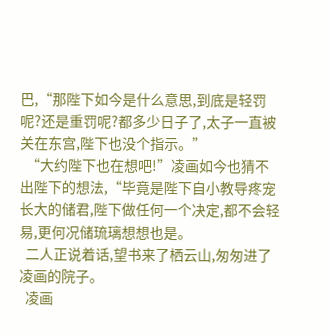巴,“那陛下如今是什么意思,到底是轻罚呢?还是重罚呢?都多少日子了,太子一直被关在东宫,陛下也没个指示。”
  “大约陛下也在想吧!”凌画如今也猜不出陛下的想法,“毕竟是陛下自小教导疼宠长大的储君,陛下做任何一个决定,都不会轻易,更何况储琉璃想想也是。
  二人正说着话,望书来了栖云山,匆匆进了凌画的院子。
  凌画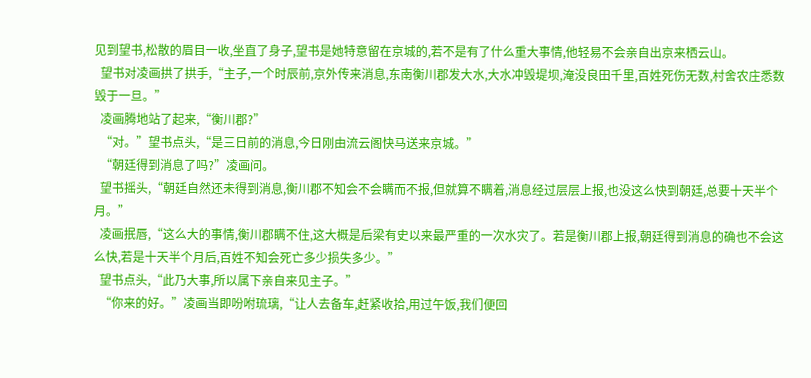见到望书,松散的眉目一收,坐直了身子,望书是她特意留在京城的,若不是有了什么重大事情,他轻易不会亲自出京来栖云山。
  望书对凌画拱了拱手,“主子,一个时辰前,京外传来消息,东南衡川郡发大水,大水冲毁堤坝,淹没良田千里,百姓死伤无数,村舍农庄悉数毁于一旦。”
  凌画腾地站了起来,“衡川郡?”
  “对。”望书点头,“是三日前的消息,今日刚由流云阁快马送来京城。”
  “朝廷得到消息了吗?”凌画问。
  望书摇头,“朝廷自然还未得到消息,衡川郡不知会不会瞒而不报,但就算不瞒着,消息经过层层上报,也没这么快到朝廷,总要十天半个月。”
  凌画抿唇,“这么大的事情,衡川郡瞒不住,这大概是后梁有史以来最严重的一次水灾了。若是衡川郡上报,朝廷得到消息的确也不会这么快,若是十天半个月后,百姓不知会死亡多少损失多少。”
  望书点头,“此乃大事,所以属下亲自来见主子。”
  “你来的好。”凌画当即吩咐琉璃,“让人去备车,赶紧收拾,用过午饭,我们便回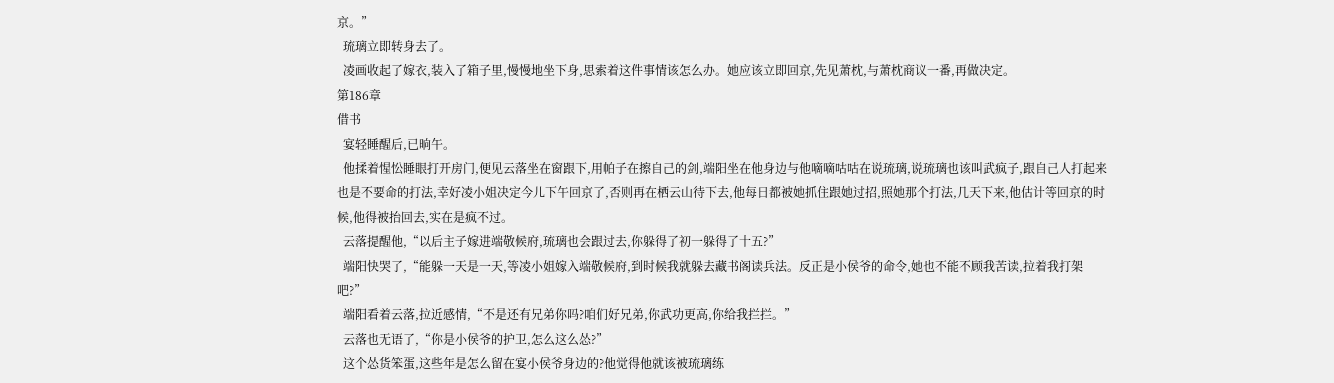京。”
  琉璃立即转身去了。
  凌画收起了嫁衣,装入了箱子里,慢慢地坐下身,思索着这件事情该怎么办。她应该立即回京,先见萧枕,与萧枕商议一番,再做决定。
第186章
借书
  宴轻睡醒后,已晌午。
  他揉着惺忪睡眼打开房门,便见云落坐在窗跟下,用帕子在擦自己的剑,端阳坐在他身边与他嘀嘀咕咕在说琉璃,说琉璃也该叫武疯子,跟自己人打起来也是不要命的打法,幸好凌小姐决定今儿下午回京了,否则再在栖云山待下去,他每日都被她抓住跟她过招,照她那个打法,几天下来,他估计等回京的时候,他得被抬回去,实在是疯不过。
  云落提醒他,“以后主子嫁进端敬候府,琉璃也会跟过去,你躲得了初一躲得了十五?”
  端阳快哭了,“能躲一天是一天,等凌小姐嫁入端敬候府,到时候我就躲去藏书阁读兵法。反正是小侯爷的命令,她也不能不顾我苦读,拉着我打架吧?”
  端阳看着云落,拉近感情,“不是还有兄弟你吗?咱们好兄弟,你武功更高,你给我拦拦。”
  云落也无语了,“你是小侯爷的护卫,怎么这么怂?”
  这个怂货笨蛋,这些年是怎么留在宴小侯爷身边的?他觉得他就该被琉璃练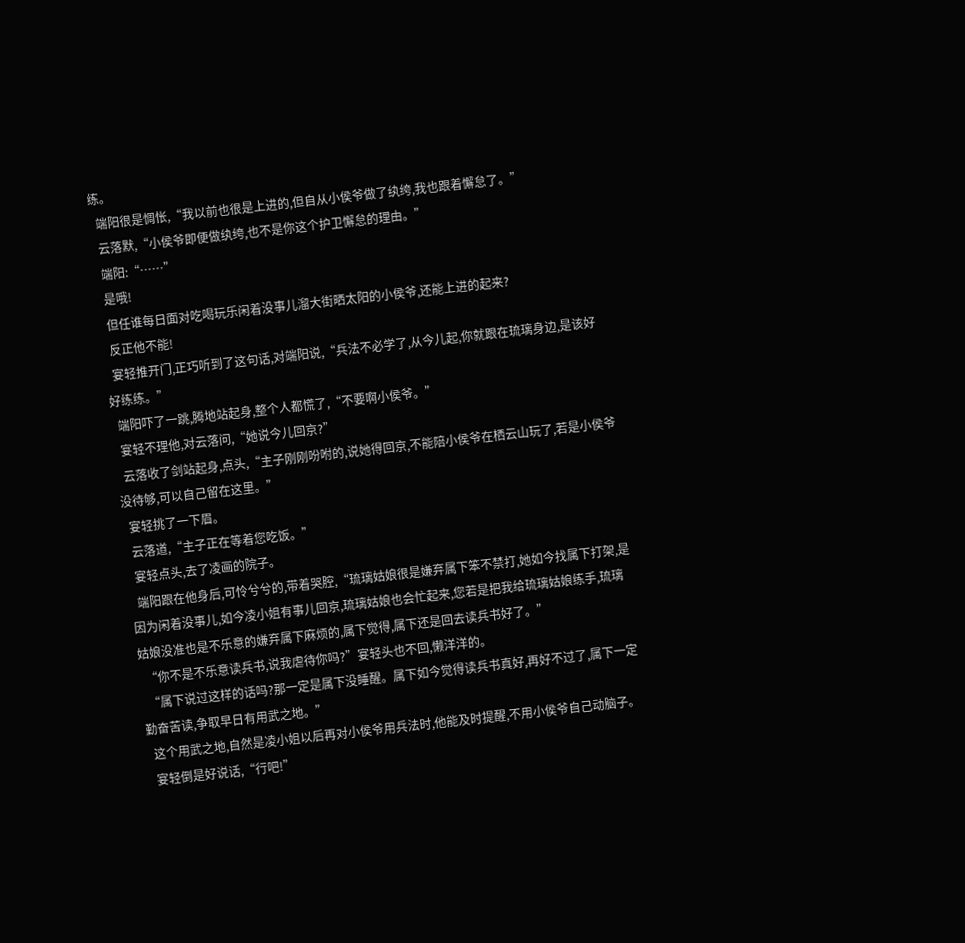练。
  端阳很是惆怅,“我以前也很是上进的,但自从小侯爷做了纨绔,我也跟着懈怠了。”
  云落默,“小侯爷即便做纨绔,也不是你这个护卫懈怠的理由。”
  端阳:“……”
  是哦!
  但任谁每日面对吃喝玩乐闲着没事儿溜大街晒太阳的小侯爷,还能上进的起来?
  反正他不能!
  宴轻推开门,正巧听到了这句话,对端阳说,“兵法不必学了,从今儿起,你就跟在琉璃身边,是该好好练练。”
  端阳吓了一跳,腾地站起身,整个人都慌了,“不要啊小侯爷。”
  宴轻不理他,对云落问,“她说今儿回京?”
  云落收了剑站起身,点头,“主子刚刚吩咐的,说她得回京,不能陪小侯爷在栖云山玩了,若是小侯爷没待够,可以自己留在这里。”
  宴轻挑了一下眉。
  云落道,“主子正在等着您吃饭。”
  宴轻点头,去了凌画的院子。
  端阳跟在他身后,可怜兮兮的,带着哭腔,“琉璃姑娘很是嫌弃属下笨不禁打,她如今找属下打架,是因为闲着没事儿,如今凌小姐有事儿回京,琉璃姑娘也会忙起来,您若是把我给琉璃姑娘练手,琉璃姑娘没准也是不乐意的嫌弃属下麻烦的,属下觉得,属下还是回去读兵书好了。”
  “你不是不乐意读兵书,说我虐待你吗?”宴轻头也不回,懒洋洋的。
  “属下说过这样的话吗?那一定是属下没睡醒。属下如今觉得读兵书真好,再好不过了,属下一定勤奋苦读,争取早日有用武之地。”
  这个用武之地,自然是凌小姐以后再对小侯爷用兵法时,他能及时提醒,不用小侯爷自己动脑子。
  宴轻倒是好说话,“行吧!”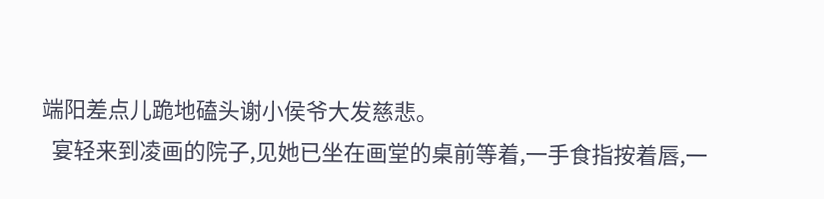端阳差点儿跪地磕头谢小侯爷大发慈悲。
  宴轻来到凌画的院子,见她已坐在画堂的桌前等着,一手食指按着唇,一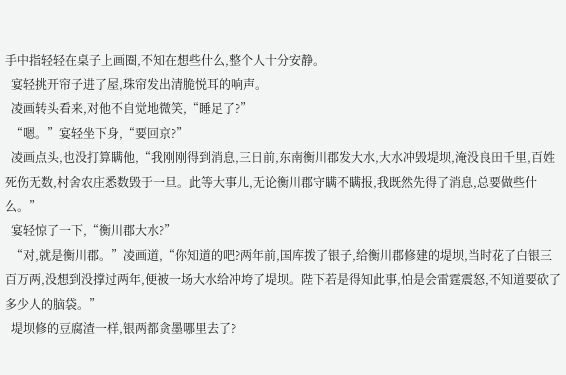手中指轻轻在桌子上画圈,不知在想些什么,整个人十分安静。
  宴轻挑开帘子进了屋,珠帘发出清脆悦耳的响声。
  凌画转头看来,对他不自觉地微笑,“睡足了?”
  “嗯。”宴轻坐下身,“要回京?”
  凌画点头,也没打算瞒他,“我刚刚得到消息,三日前,东南衡川郡发大水,大水冲毁堤坝,淹没良田千里,百姓死伤无数,村舍农庄悉数毁于一旦。此等大事儿,无论衡川郡守瞒不瞒报,我既然先得了消息,总要做些什么。”
  宴轻惊了一下,“衡川郡大水?”
  “对,就是衡川郡。”凌画道,“你知道的吧?两年前,国库拨了银子,给衡川郡修建的堤坝,当时花了白银三百万两,没想到没撑过两年,便被一场大水给冲垮了堤坝。陛下若是得知此事,怕是会雷霆震怒,不知道要砍了多少人的脑袋。”
  堤坝修的豆腐渣一样,银两都贪墨哪里去了?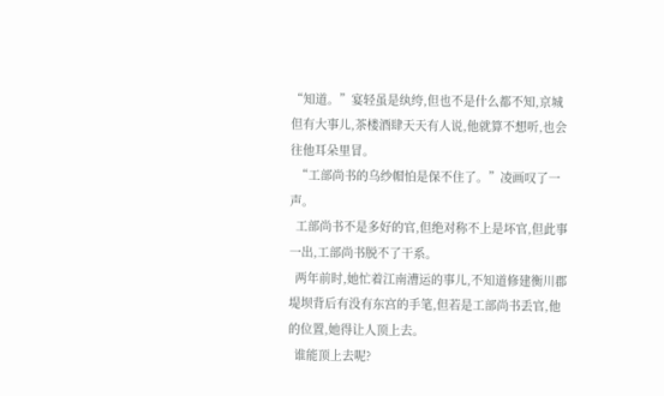“知道。”宴轻虽是纨绔,但也不是什么都不知,京城但有大事儿,茶楼酒肆天天有人说,他就算不想听,也会往他耳朵里冒。
  “工部尚书的乌纱帽怕是保不住了。”凌画叹了一声。
  工部尚书不是多好的官,但绝对称不上是坏官,但此事一出,工部尚书脱不了干系。
  两年前时,她忙着江南漕运的事儿,不知道修建衡川郡堤坝背后有没有东宫的手笔,但若是工部尚书丢官,他的位置,她得让人顶上去。
  谁能顶上去呢?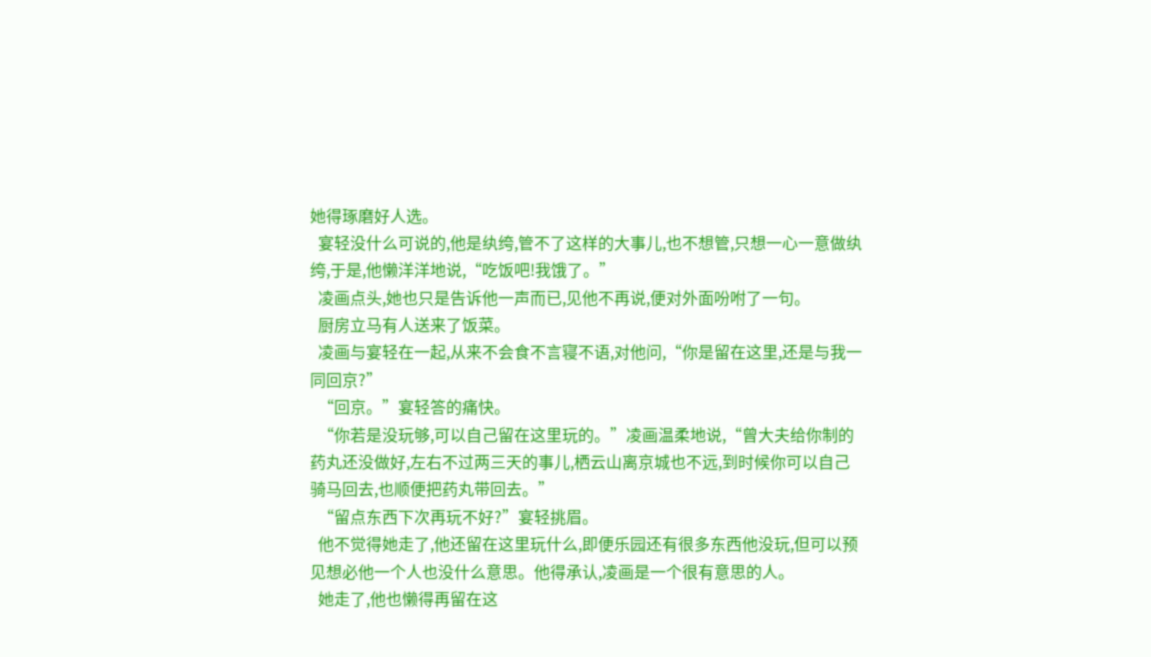她得琢磨好人选。
  宴轻没什么可说的,他是纨绔,管不了这样的大事儿,也不想管,只想一心一意做纨绔,于是,他懒洋洋地说,“吃饭吧!我饿了。”
  凌画点头,她也只是告诉他一声而已,见他不再说,便对外面吩咐了一句。
  厨房立马有人送来了饭菜。
  凌画与宴轻在一起,从来不会食不言寝不语,对他问,“你是留在这里,还是与我一同回京?”
  “回京。”宴轻答的痛快。
  “你若是没玩够,可以自己留在这里玩的。”凌画温柔地说,“曾大夫给你制的药丸还没做好,左右不过两三天的事儿,栖云山离京城也不远,到时候你可以自己骑马回去,也顺便把药丸带回去。”
  “留点东西下次再玩不好?”宴轻挑眉。
  他不觉得她走了,他还留在这里玩什么,即便乐园还有很多东西他没玩,但可以预见想必他一个人也没什么意思。他得承认,凌画是一个很有意思的人。
  她走了,他也懒得再留在这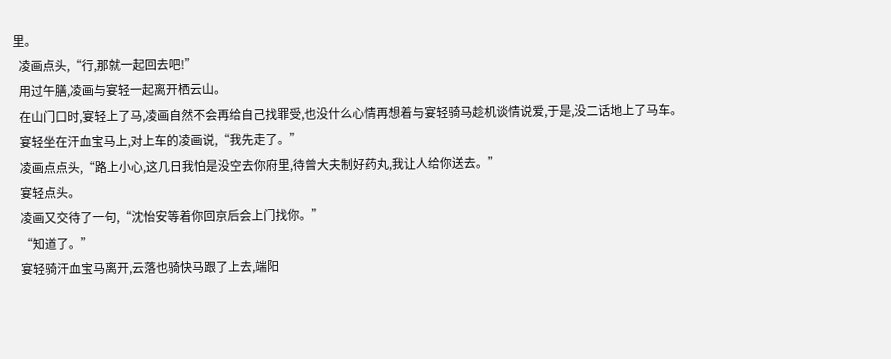里。
  凌画点头,“行,那就一起回去吧!”
  用过午膳,凌画与宴轻一起离开栖云山。
  在山门口时,宴轻上了马,凌画自然不会再给自己找罪受,也没什么心情再想着与宴轻骑马趁机谈情说爱,于是,没二话地上了马车。
  宴轻坐在汗血宝马上,对上车的凌画说,“我先走了。”
  凌画点点头,“路上小心,这几日我怕是没空去你府里,待曾大夫制好药丸,我让人给你送去。”
  宴轻点头。
  凌画又交待了一句,“沈怡安等着你回京后会上门找你。”
  “知道了。”
  宴轻骑汗血宝马离开,云落也骑快马跟了上去,端阳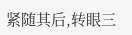紧随其后,转眼三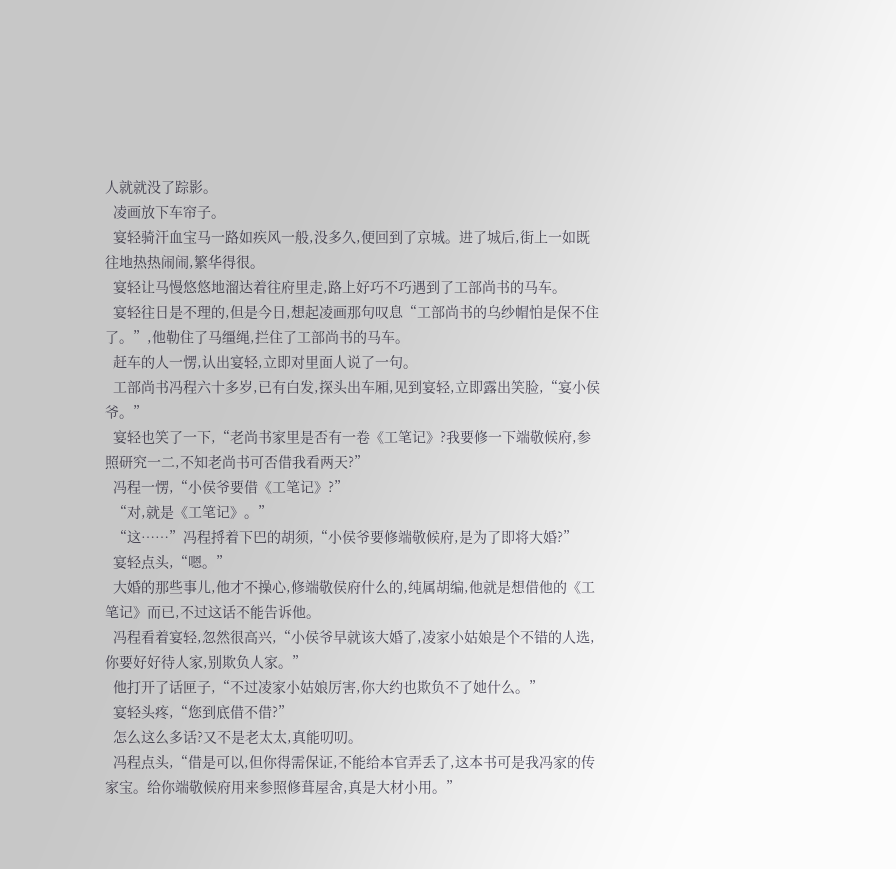人就就没了踪影。
  凌画放下车帘子。
  宴轻骑汗血宝马一路如疾风一般,没多久,便回到了京城。进了城后,街上一如既往地热热闹闹,繁华得很。
  宴轻让马慢悠悠地溜达着往府里走,路上好巧不巧遇到了工部尚书的马车。
  宴轻往日是不理的,但是今日,想起凌画那句叹息“工部尚书的乌纱帽怕是保不住了。”,他勒住了马缰绳,拦住了工部尚书的马车。
  赶车的人一愣,认出宴轻,立即对里面人说了一句。
  工部尚书冯程六十多岁,已有白发,探头出车厢,见到宴轻,立即露出笑脸,“宴小侯爷。”
  宴轻也笑了一下,“老尚书家里是否有一卷《工笔记》?我要修一下端敬候府,参照研究一二,不知老尚书可否借我看两天?”
  冯程一愣,“小侯爷要借《工笔记》?”
  “对,就是《工笔记》。”
  “这……”冯程捋着下巴的胡须,“小侯爷要修端敬候府,是为了即将大婚?”
  宴轻点头,“嗯。”
  大婚的那些事儿,他才不操心,修端敬侯府什么的,纯属胡编,他就是想借他的《工笔记》而已,不过这话不能告诉他。
  冯程看着宴轻,忽然很高兴,“小侯爷早就该大婚了,凌家小姑娘是个不错的人选,你要好好待人家,别欺负人家。”
  他打开了话匣子,“不过凌家小姑娘厉害,你大约也欺负不了她什么。”
  宴轻头疼,“您到底借不借?”
  怎么这么多话?又不是老太太,真能叨叨。
  冯程点头,“借是可以,但你得需保证,不能给本官弄丢了,这本书可是我冯家的传家宝。给你端敬候府用来参照修葺屋舍,真是大材小用。”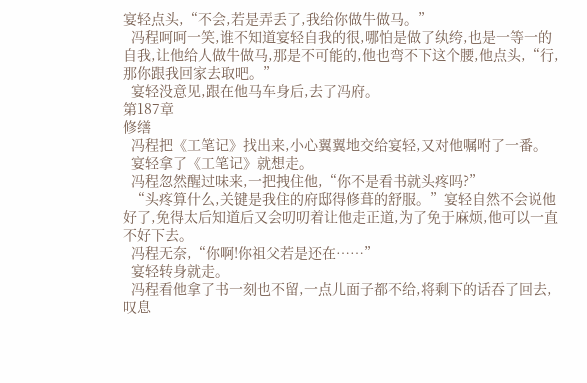宴轻点头,“不会,若是弄丢了,我给你做牛做马。”
  冯程呵呵一笑,谁不知道宴轻自我的很,哪怕是做了纨绔,也是一等一的自我,让他给人做牛做马,那是不可能的,他也弯不下这个腰,他点头,“行,那你跟我回家去取吧。”
  宴轻没意见,跟在他马车身后,去了冯府。
第187章
修缮
  冯程把《工笔记》找出来,小心翼翼地交给宴轻,又对他嘱咐了一番。
  宴轻拿了《工笔记》就想走。
  冯程忽然醒过味来,一把拽住他,“你不是看书就头疼吗?”
  “头疼算什么,关键是我住的府邸得修葺的舒服。”宴轻自然不会说他好了,免得太后知道后又会叨叨着让他走正道,为了免于麻烦,他可以一直不好下去。
  冯程无奈,“你啊!你祖父若是还在……”
  宴轻转身就走。
  冯程看他拿了书一刻也不留,一点儿面子都不给,将剩下的话吞了回去,叹息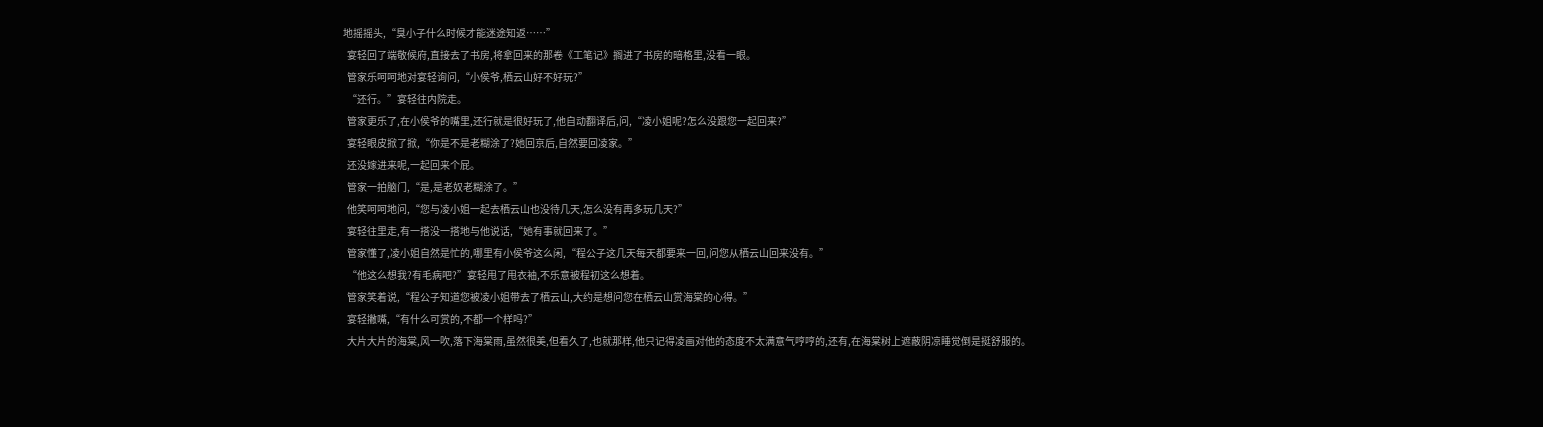地摇摇头,“臭小子什么时候才能迷途知返……”
  宴轻回了端敬候府,直接去了书房,将拿回来的那卷《工笔记》搁进了书房的暗格里,没看一眼。
  管家乐呵呵地对宴轻询问,“小侯爷,栖云山好不好玩?”
  “还行。”宴轻往内院走。
  管家更乐了,在小侯爷的嘴里,还行就是很好玩了,他自动翻译后,问,“凌小姐呢?怎么没跟您一起回来?”
  宴轻眼皮掀了掀,“你是不是老糊涂了?她回京后,自然要回凌家。”
  还没嫁进来呢,一起回来个屁。
  管家一拍脑门,“是,是老奴老糊涂了。”
  他笑呵呵地问,“您与凌小姐一起去栖云山也没待几天,怎么没有再多玩几天?”
  宴轻往里走,有一搭没一搭地与他说话,“她有事就回来了。”
  管家懂了,凌小姐自然是忙的,哪里有小侯爷这么闲,“程公子这几天每天都要来一回,问您从栖云山回来没有。”
  “他这么想我?有毛病吧?”宴轻甩了甩衣袖,不乐意被程初这么想着。
  管家笑着说,“程公子知道您被凌小姐带去了栖云山,大约是想问您在栖云山赏海棠的心得。”
  宴轻撇嘴,“有什么可赏的,不都一个样吗?”
  大片大片的海棠,风一吹,落下海棠雨,虽然很美,但看久了,也就那样,他只记得凌画对他的态度不太满意气哼哼的,还有,在海棠树上遮蔽阴凉睡觉倒是挺舒服的。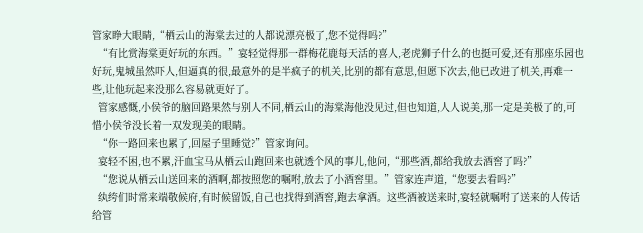管家睁大眼睛,“栖云山的海棠去过的人都说漂亮极了,您不觉得吗?”
  “有比赏海棠更好玩的东西。”宴轻觉得那一群梅花鹿每天活的喜人,老虎狮子什么的也挺可爱,还有那座乐园也好玩,鬼城虽然吓人,但逼真的很,最意外的是半疯子的机关,比别的都有意思,但愿下次去,他已改进了机关,再难一些,让他玩起来没那么容易就更好了。
  管家感慨,小侯爷的脑回路果然与别人不同,栖云山的海棠海他没见过,但也知道,人人说美,那一定是美极了的,可惜小侯爷没长着一双发现美的眼睛。
  “你一路回来也累了,回屋子里睡觉?”管家询问。
  宴轻不困,也不累,汗血宝马从栖云山跑回来也就透个风的事儿,他问,“那些酒,都给我放去酒窖了吗?”
  “您说从栖云山送回来的酒啊,都按照您的嘱咐,放去了小酒窖里。”管家连声道,“您要去看吗?”
  纨绔们时常来端敬候府,有时候留饭,自己也找得到酒窖,跑去拿酒。这些酒被送来时,宴轻就嘱咐了送来的人传话给管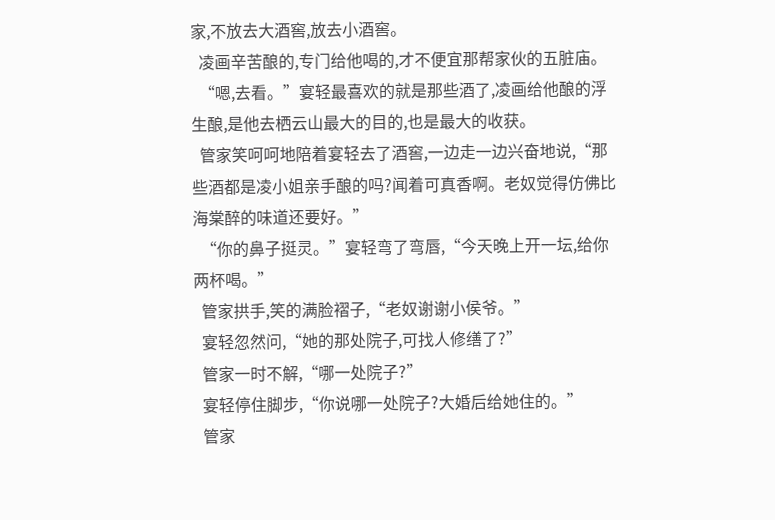家,不放去大酒窖,放去小酒窖。
  凌画辛苦酿的,专门给他喝的,才不便宜那帮家伙的五脏庙。
  “嗯,去看。”宴轻最喜欢的就是那些酒了,凌画给他酿的浮生酿,是他去栖云山最大的目的,也是最大的收获。
  管家笑呵呵地陪着宴轻去了酒窖,一边走一边兴奋地说,“那些酒都是凌小姐亲手酿的吗?闻着可真香啊。老奴觉得仿佛比海棠醉的味道还要好。”
  “你的鼻子挺灵。”宴轻弯了弯唇,“今天晚上开一坛,给你两杯喝。”
  管家拱手,笑的满脸褶子,“老奴谢谢小侯爷。”
  宴轻忽然问,“她的那处院子,可找人修缮了?”
  管家一时不解,“哪一处院子?”
  宴轻停住脚步,“你说哪一处院子?大婚后给她住的。”
  管家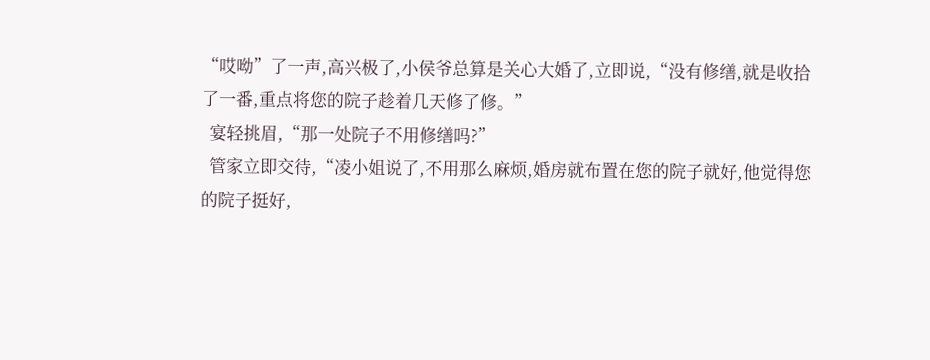“哎呦”了一声,高兴极了,小侯爷总算是关心大婚了,立即说,“没有修缮,就是收拾了一番,重点将您的院子趁着几天修了修。”
  宴轻挑眉,“那一处院子不用修缮吗?”
  管家立即交待,“凌小姐说了,不用那么麻烦,婚房就布置在您的院子就好,他觉得您的院子挺好,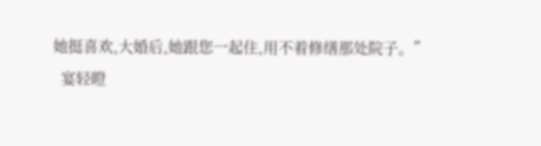她挺喜欢,大婚后,她跟您一起住,用不着修缮那处院子。”
  宴轻瞪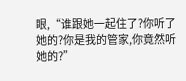眼,“谁跟她一起住了?你听了她的?你是我的管家,你竟然听她的?”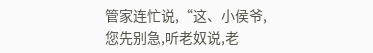管家连忙说,“这、小侯爷,您先别急,听老奴说,老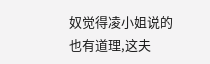奴觉得凌小姐说的也有道理,这夫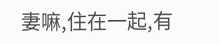妻嘛,住在一起,有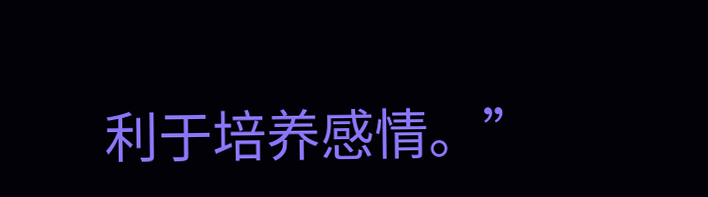利于培养感情。”